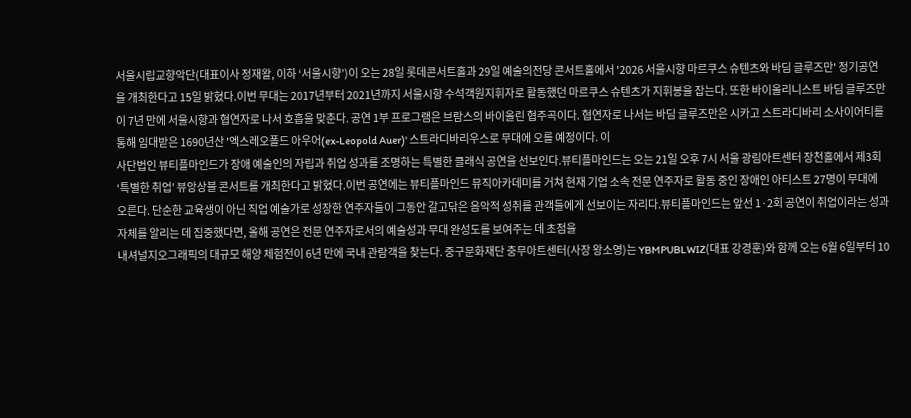서울시립교향악단(대표이사 정재왈, 이하 ‘서울시향’)이 오는 28일 롯데콘서트홀과 29일 예술의전당 콘서트홀에서 '2026 서울시향 마르쿠스 슈텐츠와 바딤 글루즈만' 정기공연을 개최한다고 15일 밝혔다.이번 무대는 2017년부터 2021년까지 서울시향 수석객원지휘자로 활동했던 마르쿠스 슈텐츠가 지휘봉을 잡는다. 또한 바이올리니스트 바딤 글루즈만이 7년 만에 서울시향과 협연자로 나서 호흡을 맞춘다. 공연 1부 프로그램은 브람스의 바이올린 협주곡이다. 협연자로 나서는 바딤 글루즈만은 시카고 스트라디바리 소사이어티를 통해 임대받은 1690년산 '엑스레오폴드 아우어(ex-Leopold Auer)' 스트라디바리우스로 무대에 오를 예정이다. 이
사단법인 뷰티플마인드가 장애 예술인의 자립과 취업 성과를 조명하는 특별한 클래식 공연을 선보인다.뷰티플마인드는 오는 21일 오후 7시 서울 광림아트센터 장천홀에서 제3회 ‘특별한 취업’ 뷰앙상블 콘서트를 개최한다고 밝혔다.이번 공연에는 뷰티플마인드 뮤직아카데미를 거쳐 현재 기업 소속 전문 연주자로 활동 중인 장애인 아티스트 27명이 무대에 오른다. 단순한 교육생이 아닌 직업 예술가로 성장한 연주자들이 그동안 갈고닦은 음악적 성취를 관객들에게 선보이는 자리다.뷰티플마인드는 앞선 1·2회 공연이 취업이라는 성과 자체를 알리는 데 집중했다면, 올해 공연은 전문 연주자로서의 예술성과 무대 완성도를 보여주는 데 초점을
내셔널지오그래픽의 대규모 해양 체험전이 6년 만에 국내 관람객을 찾는다. 중구문화재단 충무아트센터(사장 왕소영)는 YBMPUBLWIZ(대표 강경훈)와 함께 오는 6월 6일부터 10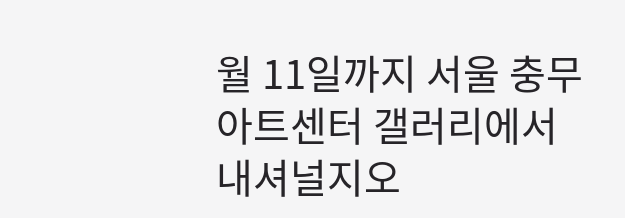월 11일까지 서울 충무아트센터 갤러리에서 내셔널지오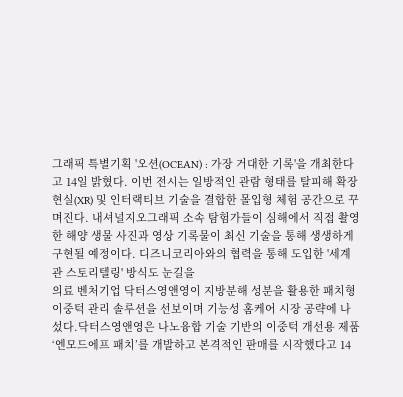그래픽 특별기획 '오션(OCEAN) : 가장 거대한 기록'을 개최한다고 14일 밝혔다. 이번 전시는 일방적인 관람 형태를 탈피해 확장현실(XR) 및 인터랙티브 기술을 결합한 몰입형 체험 공간으로 꾸며진다. 내셔널지오그래픽 소속 탐험가들이 심해에서 직접 촬영한 해양 생물 사진과 영상 기록물이 최신 기술을 통해 생생하게 구현될 예정이다. 디즈니코리아와의 협력을 통해 도입한 '세계관 스토리텔링' 방식도 눈길을
의료 벤처기업 닥터스영앤영이 지방분해 성분을 활용한 패치형 이중턱 관리 솔루션을 선보이며 기능성 홈케어 시장 공략에 나섰다.닥터스영앤영은 나노융합 기술 기반의 이중턱 개선용 제품 ‘엔모드에프 패치’를 개발하고 본격적인 판매를 시작했다고 14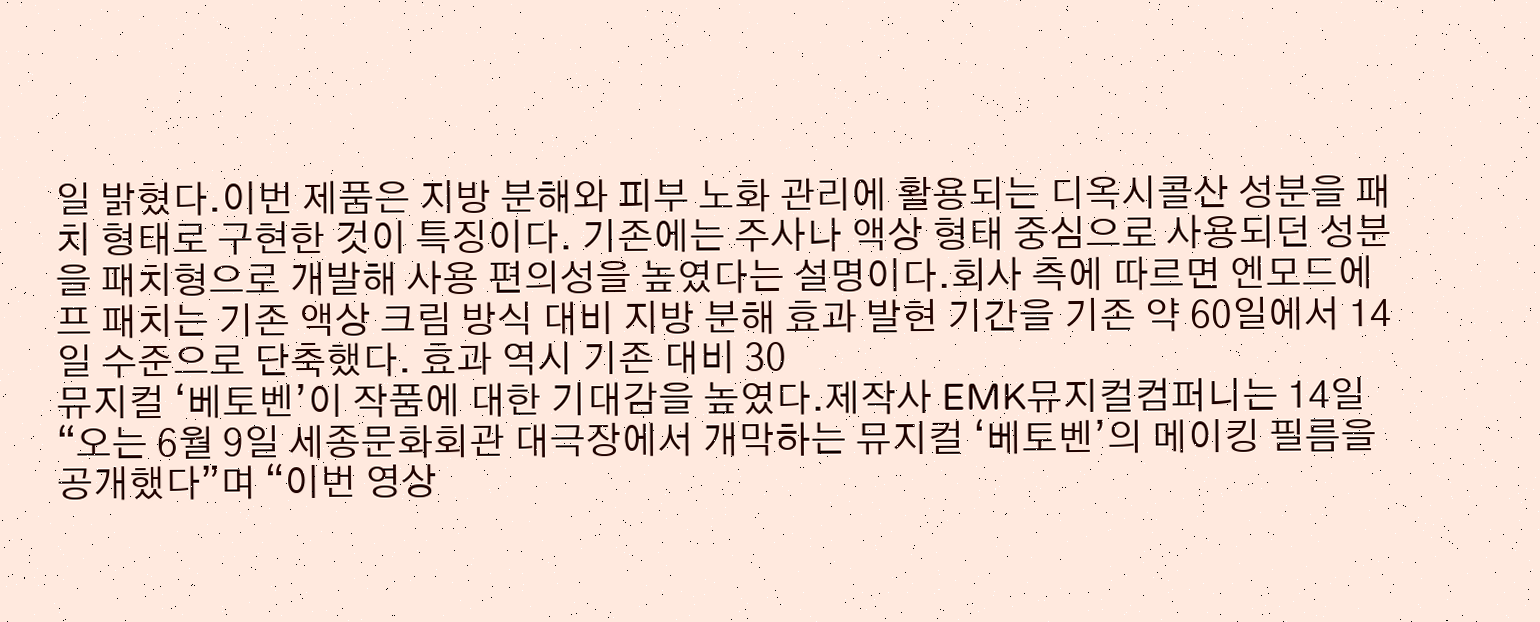일 밝혔다.이번 제품은 지방 분해와 피부 노화 관리에 활용되는 디옥시콜산 성분을 패치 형태로 구현한 것이 특징이다. 기존에는 주사나 액상 형태 중심으로 사용되던 성분을 패치형으로 개발해 사용 편의성을 높였다는 설명이다.회사 측에 따르면 엔모드에프 패치는 기존 액상 크림 방식 대비 지방 분해 효과 발현 기간을 기존 약 60일에서 14일 수준으로 단축했다. 효과 역시 기존 대비 30
뮤지컬 ‘베토벤’이 작품에 대한 기대감을 높였다.제작사 EMK뮤지컬컴퍼니는 14일 “오는 6월 9일 세종문화회관 대극장에서 개막하는 뮤지컬 ‘베토벤’의 메이킹 필름을 공개했다”며 “이번 영상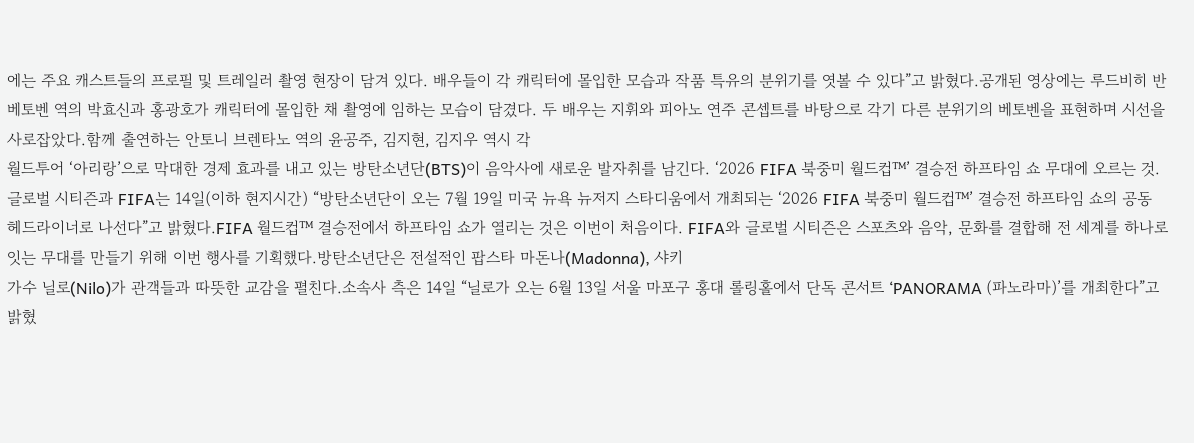에는 주요 캐스트들의 프로필 및 트레일러 촬영 현장이 담겨 있다. 배우들이 각 캐릭터에 몰입한 모습과 작품 특유의 분위기를 엿볼 수 있다”고 밝혔다.공개된 영상에는 루드비히 반 베토벤 역의 박효신과 홍광호가 캐릭터에 몰입한 채 촬영에 임하는 모습이 담겼다. 두 배우는 지휘와 피아노 연주 콘셉트를 바탕으로 각기 다른 분위기의 베토벤을 표현하며 시선을 사로잡았다.함께 출연하는 안토니 브렌타노 역의 윤공주, 김지현, 김지우 역시 각
월드투어 ‘아리랑’으로 막대한 경제 효과를 내고 있는 방탄소년단(BTS)이 음악사에 새로운 발자취를 남긴다. ‘2026 FIFA 북중미 월드컵™’ 결승전 하프타임 쇼 무대에 오르는 것.글로벌 시티즌과 FIFA는 14일(이하 현지시간) “방탄소년단이 오는 7월 19일 미국 뉴욕 뉴저지 스타디움에서 개최되는 ‘2026 FIFA 북중미 월드컵™’ 결승전 하프타임 쇼의 공동 헤드라이너로 나선다”고 밝혔다.FIFA 월드컵™ 결승전에서 하프타임 쇼가 열리는 것은 이번이 처음이다. FIFA와 글로벌 시티즌은 스포츠와 음악, 문화를 결합해 전 세계를 하나로 잇는 무대를 만들기 위해 이번 행사를 기획했다.방탄소년단은 전설적인 팝스타 마돈나(Madonna), 샤키
가수 닐로(Nilo)가 관객들과 따뜻한 교감을 펼친다.소속사 측은 14일 “닐로가 오는 6월 13일 서울 마포구 홍대 롤링홀에서 단독 콘서트 ‘PANORAMA (파노라마)’를 개최한다”고 밝혔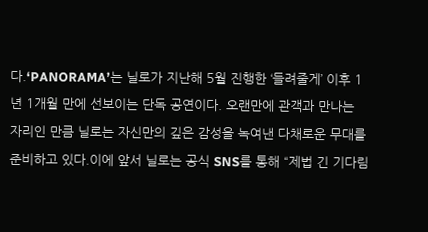다.‘PANORAMA’는 닐로가 지난해 5월 진행한 ‘들려줄게’ 이후 1년 1개월 만에 선보이는 단독 공연이다. 오랜만에 관객과 만나는 자리인 만큼 닐로는 자신만의 깊은 감성을 녹여낸 다채로운 무대를 준비하고 있다.이에 앞서 닐로는 공식 SNS를 통해 “제법 긴 기다림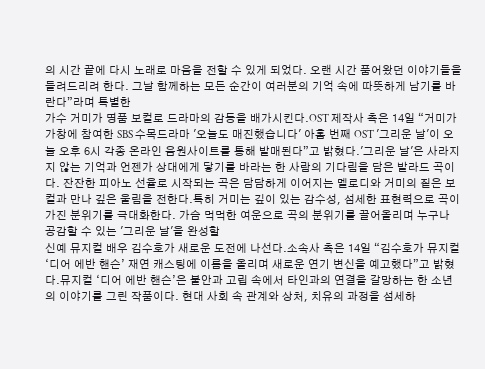의 시간 끝에 다시 노래로 마음을 전할 수 있게 되었다. 오랜 시간 품어왔던 이야기들을 들려드리려 한다. 그날 함께하는 모든 순간이 여러분의 기억 속에 따뜻하게 남기를 바란다”라며 특별한
가수 거미가 명품 보컬로 드라마의 감동을 배가시킨다.OST 제작사 측은 14일 “거미가 가창에 참여한 SBS 수목드라마 '오늘도 매진했습니다' 아홉 번째 OST '그리운 날'이 오늘 오후 6시 각종 온라인 음원사이트를 통해 발매된다”고 밝혔다.'그리운 날'은 사라지지 않는 기억과 언젠가 상대에게 닿기를 바라는 한 사람의 기다림을 담은 발라드 곡이다. 잔잔한 피아노 선율로 시작되는 곡은 담담하게 이어지는 멜로디와 거미의 짙은 보컬과 만나 깊은 울림을 전한다.특히 거미는 깊이 있는 감수성, 섬세한 표현력으로 곡이 가진 분위기를 극대화한다. 가슴 먹먹한 여운으로 곡의 분위기를 끌어올리며 누구나 공감할 수 있는 '그리운 날'을 완성할
신예 뮤지컬 배우 김수호가 새로운 도전에 나선다.소속사 측은 14일 “김수호가 뮤지컬 ‘디어 에반 핸슨’ 재연 캐스팅에 이름을 올리며 새로운 연기 변신을 예고했다”고 밝혔다.뮤지컬 ‘디어 에반 핸슨’은 불안과 고립 속에서 타인과의 연결을 갈망하는 한 소년의 이야기를 그린 작품이다. 현대 사회 속 관계와 상처, 치유의 과정을 섬세하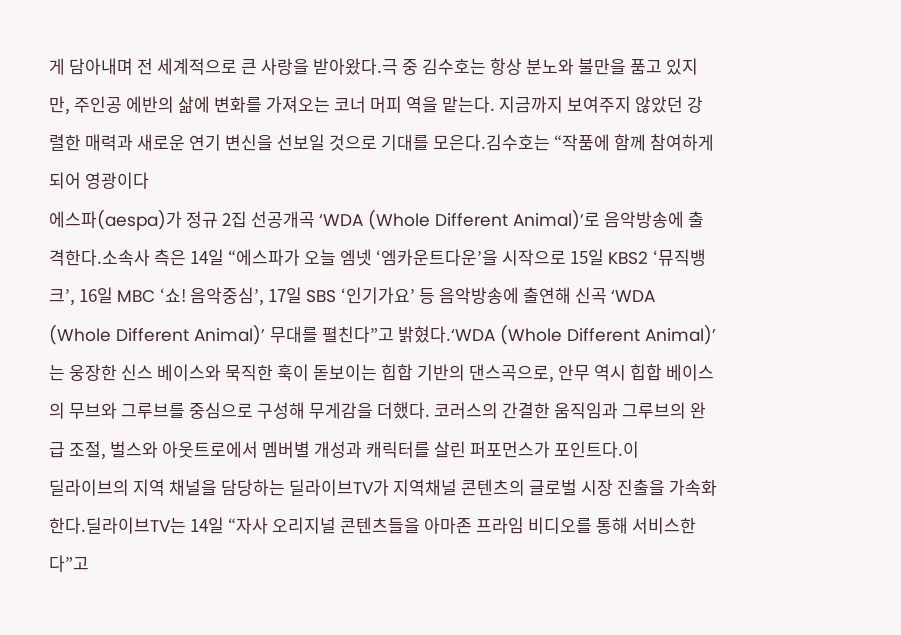게 담아내며 전 세계적으로 큰 사랑을 받아왔다.극 중 김수호는 항상 분노와 불만을 품고 있지만, 주인공 에반의 삶에 변화를 가져오는 코너 머피 역을 맡는다. 지금까지 보여주지 않았던 강렬한 매력과 새로운 연기 변신을 선보일 것으로 기대를 모은다.김수호는 “작품에 함께 참여하게 되어 영광이다
에스파(aespa)가 정규 2집 선공개곡 ‘WDA (Whole Different Animal)’로 음악방송에 출격한다.소속사 측은 14일 “에스파가 오늘 엠넷 ‘엠카운트다운’을 시작으로 15일 KBS2 ‘뮤직뱅크’, 16일 MBC ‘쇼! 음악중심’, 17일 SBS ‘인기가요’ 등 음악방송에 출연해 신곡 ‘WDA (Whole Different Animal)’ 무대를 펼친다”고 밝혔다.‘WDA (Whole Different Animal)’는 웅장한 신스 베이스와 묵직한 훅이 돋보이는 힙합 기반의 댄스곡으로, 안무 역시 힙합 베이스의 무브와 그루브를 중심으로 구성해 무게감을 더했다. 코러스의 간결한 움직임과 그루브의 완급 조절, 벌스와 아웃트로에서 멤버별 개성과 캐릭터를 살린 퍼포먼스가 포인트다.이
딜라이브의 지역 채널을 담당하는 딜라이브TV가 지역채널 콘텐츠의 글로벌 시장 진출을 가속화 한다.딜라이브TV는 14일 “자사 오리지널 콘텐츠들을 아마존 프라임 비디오를 통해 서비스한다”고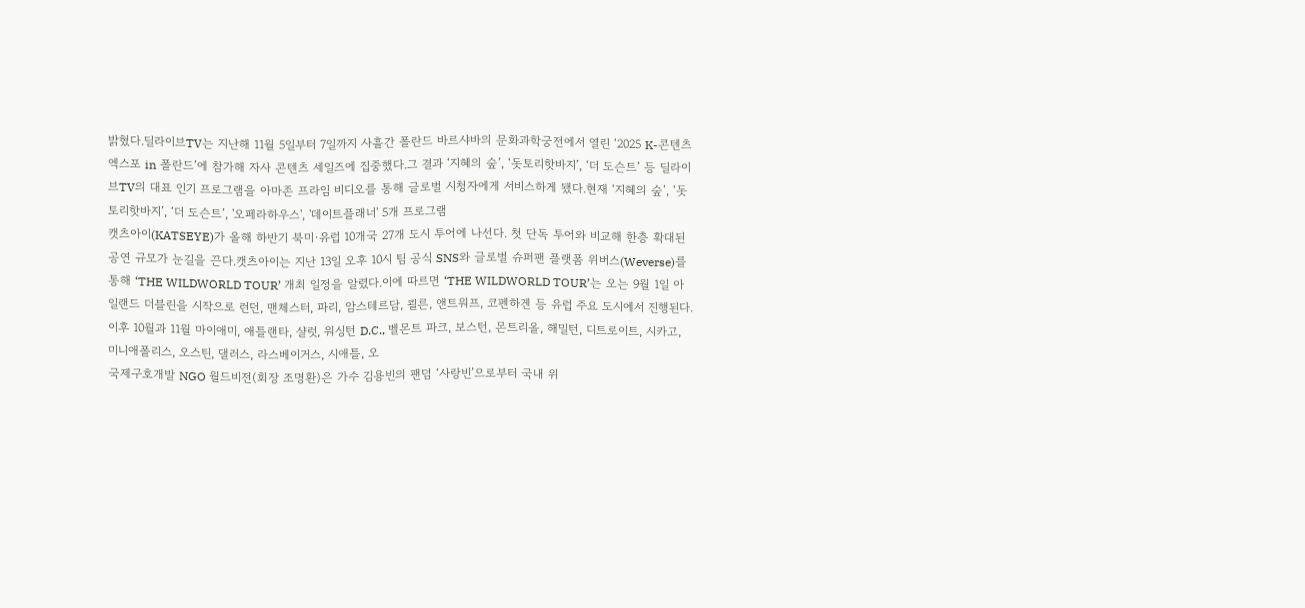밝혔다.딜라이브TV는 지난해 11월 5일부터 7일까지 사흘간 폴란드 바르샤바의 문화과학궁전에서 열린 ‘2025 K-콘텐츠 엑스포 in 폴란드’에 참가해 자사 콘텐츠 세일즈에 집중했다.그 결과 ‘지혜의 숲’, ‘돗토리핫바지’, ‘더 도슨트’ 등 딜라이브TV의 대표 인기 프로그램을 아마존 프라임 비디오를 통해 글로벌 시청자에게 서비스하게 됐다.현재 ‘지혜의 숲’, ‘돗토리핫바지’, ‘더 도슨트’, '오페라하우스', '데이트플래너' 5개 프로그램
캣츠아이(KATSEYE)가 올해 하반기 북미·유럽 10개국 27개 도시 투어에 나선다. 첫 단독 투어와 비교해 한층 확대된 공연 규모가 눈길을 끈다.캣츠아이는 지난 13일 오후 10시 팀 공식 SNS와 글로벌 슈퍼팬 플랫폼 위버스(Weverse)를 통해 ‘THE WILDWORLD TOUR’ 개최 일정을 알렸다.이에 따르면 ‘THE WILDWORLD TOUR’는 오는 9월 1일 아일랜드 더블린을 시작으로 런던, 맨체스터, 파리, 암스테르담, 쾰른, 앤트워프, 코펜하겐 등 유럽 주요 도시에서 진행된다.이후 10월과 11월 마이애미, 애틀랜타, 샬럿, 워싱턴 D.C., 벨몬트 파크, 보스턴, 몬트리올, 해밀턴, 디트로이트, 시카고, 미니애폴리스, 오스틴, 댈러스, 라스베이거스, 시애틀, 오
국제구호개발 NGO 월드비전(회장 조명환)은 가수 김용빈의 팬덤 ‘사랑빈’으로부터 국내 위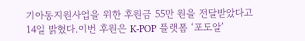기아동지원사업을 위한 후원금 55만 원을 전달받았다고 14일 밝혔다.이번 후원은 K-POP 플랫폼 ‘포도알’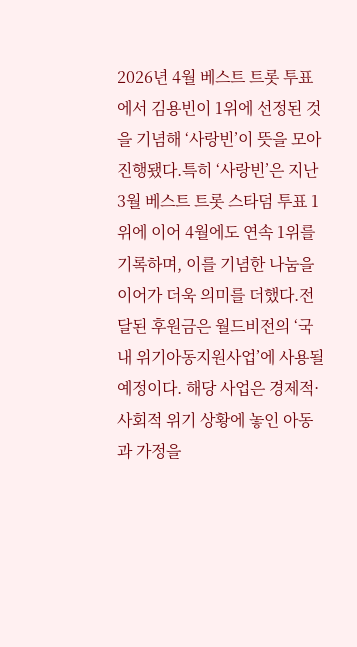2026년 4월 베스트 트롯 투표에서 김용빈이 1위에 선정된 것을 기념해 ‘사랑빈’이 뜻을 모아 진행됐다.특히 ‘사랑빈’은 지난 3월 베스트 트롯 스타덤 투표 1위에 이어 4월에도 연속 1위를 기록하며, 이를 기념한 나눔을 이어가 더욱 의미를 더했다.전달된 후원금은 월드비전의 ‘국내 위기아동지원사업’에 사용될 예정이다. 해당 사업은 경제적·사회적 위기 상황에 놓인 아동과 가정을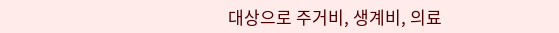대상으로 주거비, 생계비, 의료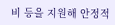비 등을 지원해 안정적